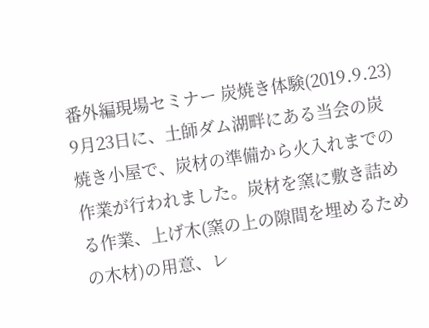番外編現場セミナー 炭焼き体験(2019.9.23)
9月23日に、土師ダム湖畔にある当会の炭焼き小屋で、炭材の準備から火入れまでの作業が行われました。炭材を窯に敷き詰める作業、上げ木(窯の上の隙間を埋めるための木材)の用意、レ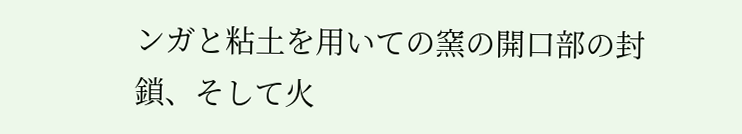ンガと粘土を用いての窯の開口部の封鎖、そして火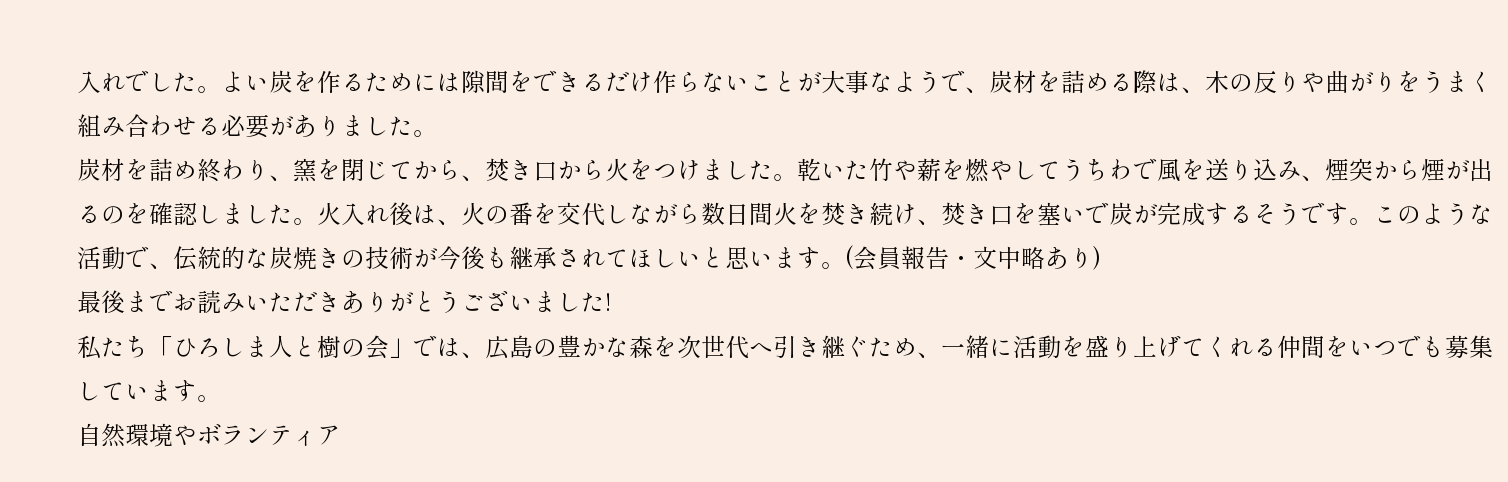入れでした。よい炭を作るためには隙間をできるだけ作らないことが大事なようで、炭材を詰める際は、木の反りや曲がりをうまく組み合わせる必要がありました。
炭材を詰め終わり、窯を閉じてから、焚き口から火をつけました。乾いた竹や薪を燃やしてうちわで風を送り込み、煙突から煙が出るのを確認しました。火入れ後は、火の番を交代しながら数日間火を焚き続け、焚き口を塞いで炭が完成するそうです。このような活動で、伝統的な炭焼きの技術が今後も継承されてほしいと思います。(会員報告・文中略あり)
最後までお読みいただきありがとうございました!
私たち「ひろしま人と樹の会」では、広島の豊かな森を次世代へ引き継ぐため、一緒に活動を盛り上げてくれる仲間をいつでも募集しています。
自然環境やボランティア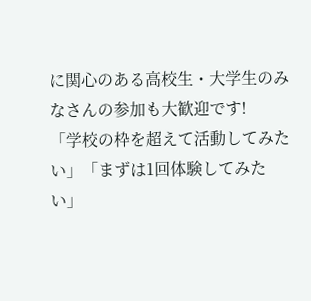に関心のある高校生・大学生のみなさんの参加も大歓迎です!
「学校の枠を超えて活動してみたい」「まずは1回体験してみたい」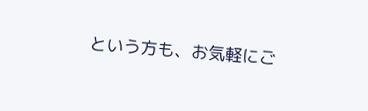という方も、お気軽にご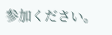参加ください。